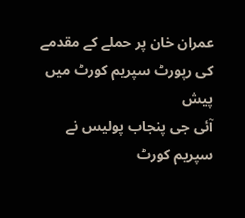عمران خان پر حملے کے مقدمے کی رپورٹ سپریم کورٹ میں پیش
آئی جی پنجاب پولیس نے سپریم کورٹ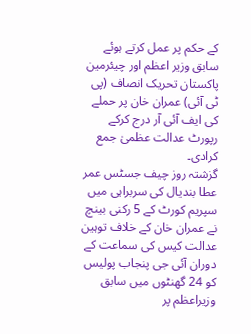کے حکم پر عمل کرتے ہوئے سابق وزیر اعظم اور چیئرمین پاکستان تحریک انصاف (پی ٹی آئی) عمران خان پر حملے کی ایف آئی آر درج کرکے رپورٹ عدالت عظمیٰ جمع کرادی۔
گزشتہ روز چیف جسٹس عمر عطا بندیال کی سربراہی میں سپریم کورٹ کے 5 رکنی بینچ نے عمران خان کے خلاف توہین عدالت کیس کی سماعت کے دوران آئی جی پنجاب پولیس کو 24 گھنٹوں میں سابق وزیراعظم پر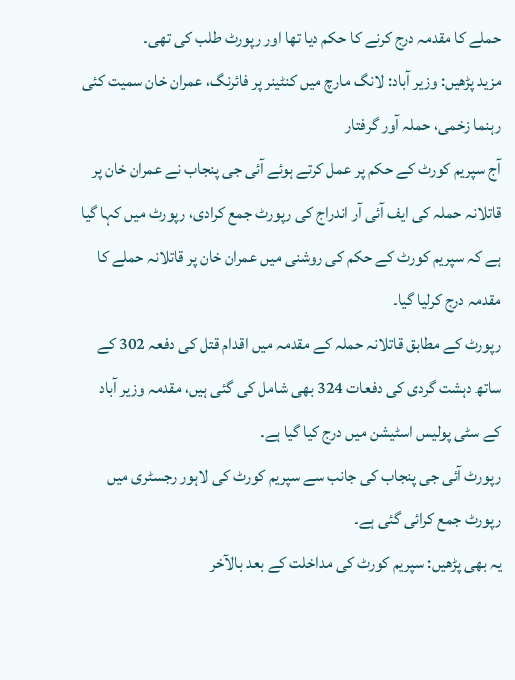حملے کا مقدمہ درج کرنے کا حکم دیا تھا اور رپورٹ طلب کی تھی۔
مزید پڑھیں: وزیر آباد: لانگ مارچ میں کنٹینر پر فائرنگ، عمران خان سمیت کئی رہنما زخمی، حملہ آور گرفتار
آج سپریم کورٹ کے حکم پر عمل کرتے ہوئے آئی جی پنجاب نے عمران خان پر قاتلانہ حملہ کی ایف آئی آر اندراج کی رپورٹ جمع کرادی، رپورٹ میں کہا گیا ہے کہ سپریم کورٹ کے حکم کی روشنی میں عمران خان پر قاتلانہ حملے کا مقدمہ درج کرلیا گیا۔
رپورٹ کے مطابق قاتلانہ حملہ کے مقدمہ میں اقدام قتل کی دفعہ 302 کے ساتھ دہشت گردی کی دفعات 324 بھی شامل کی گئی ہیں، مقدمہ وزیر آباد کے سٹی پولیس اسٹیشن میں درج کیا گیا ہے۔
رپورٹ آئی جی پنجاب کی جانب سے سپریم کورٹ کی لاہور رجسٹری میں رپورٹ جمع کرائی گئی ہے۔
یہ بھی پڑھیں: سپریم کورٹ کی مداخلت کے بعد بالآخر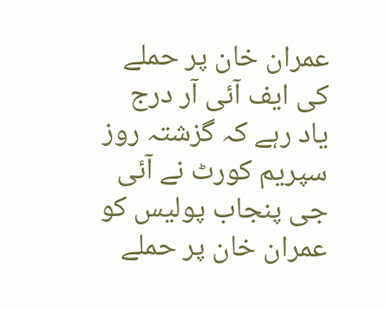عمران خان پر حملے کی ایف آئی آر درج
یاد رہے کہ گزشتہ روز سپریم کورٹ نے آئی جی پنجاب پولیس کو عمران خان پر حملے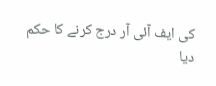کی ایف آئی آر درج کرنے کا حکم دیا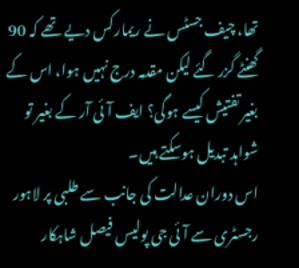تھا، چیف جسٹس نے ریمارکس دیے تھے کہ 90 گھنٹے گزر گئے لیکن مقدمہ درج نہیں ہوا، اس کے بغیر تفتیش کیسے ہوگی؟ ایف آئی آر کے بغیر تو شواہد تبدیل ہوسکتے ہیں۔
اس دوران عدالت کی جانب سے طلبی پر لاہور رجسٹری سے آئی جی پولیس فیصل شاہکار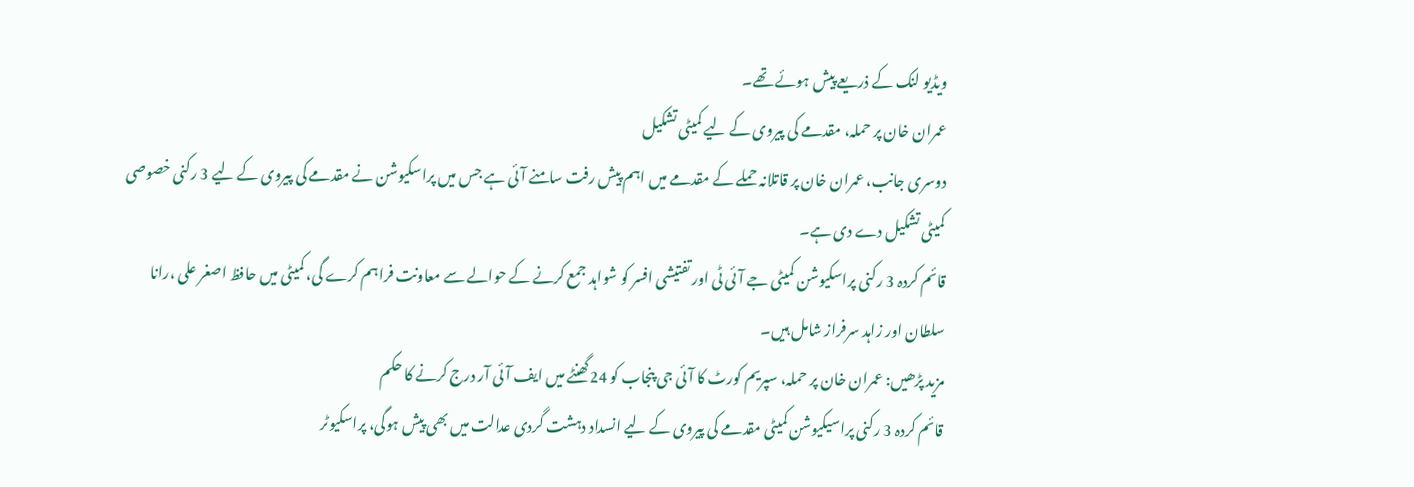ویڈیو لنک کے ذریعے پیش ہوئے تھے۔
عمران خان پر حملہ، مقدمے کی پیروی کے لیے کمیٹی تشکیل
دوسری جانب، عمران خان پر قاتلانہ حملے کے مقدمے میں اہم پیش رفت سامنے آئی ہے جس میں پراسکیوشن نے مقدمے کی پیروی کے لیے 3 رکنی خصوصی کمیٹی تشکیل دے دی ہے۔
قائم کردہ 3 رکنی پراسکیوشن کمیٹی جے آئی ٹی اور تفتیشی افسر کو شواہد جمع کرنے کے حوالے سے معاونت فراہم کرے گی، کمیٹی میں حافظ اصغر علی ،رانا سلطان اور زاہد سرفراز شامل ہیں۔
مزید پڑھیں: عمران خان پر حملہ، سپریم کورٹ کا آئی جی پنجاب کو 24گھنٹے میں ایف آئی آر درج کرنے کا حکم
قائم کردہ 3 رکنی پراسیکیوشن کمیٹی مقدمے کی پیروی کے لیے انسداد دہشت گردی عدالت میں بھی پیش ہوگی، پراسکیوٹر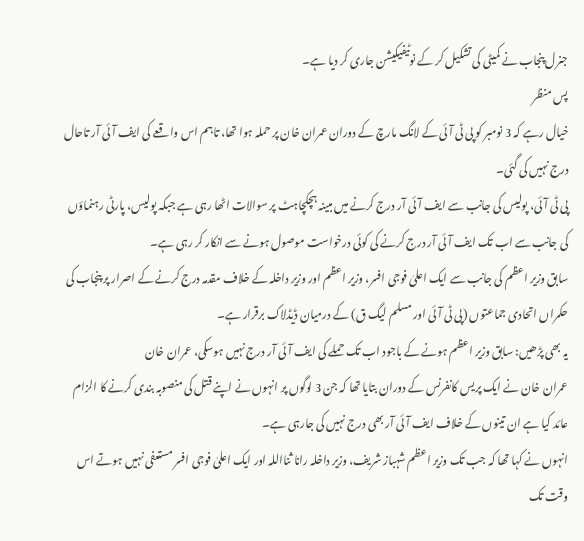جنرل پنجاب نے کمیٹی کی تشکیل کر کے نوٹیفیکیشن جاری کر دیا ہے۔
پس منظر
خیال رہے کہ 3 نومبر کو پی ٹی آئی کے لانگ مارچ کے دوران عمران خان پر حملہ ہوا تھا، تاہم اس واقعے کی ایف آئی آر تاحال درج نہیں کی گئی۔
پی ٹی آئی، پولیس کی جانب سے ایف آئی آر درج کرنے میں مبینہ ہچکچاہٹ پر سوالات اٹھا رہی ہے جبکہ پولیس، پارٹی رہنماؤں کی جانب سے اب تک ایف آئی آر درج کرنے کی کوئی درخواست موصول ہونے سے انکار کر رہی ہے۔
سابق وزیر اعظم کی جانب سے ایک اعلیٰ فوجی افسر، وزیر اعظم اور وزیر داخلہ کے خلاف مقدمہ درج کرنے کے اصرار پر پنجاب کی حکمراں اتحادی جماعتوں (پی ٹی آئی اور مسلم لیگ ق) کے درمیان ڈیڈلاک برقرار ہے۔
یہ بھی پڑھیں: سابق وزیر اعظم ہونے کے باجود اب تک حملے کی ایف آئی آر درج نہیں ہوسکی، عمران خان
عمران خان نے ایک پریس کانفرنس کے دوران بتایا تھا کہ جن 3 لوگوں پر انہوں نے اپنے قتل کی منصوبہ بندی کرنے کا الزام عائد کیا ہے ان تینوں کے خلاف ایف آئی آر بھی درج نہیں کی جارہی ہے۔
انہوں نے کہا تھا کہ جب تک وزیر اعظم شہباز شریف، وزیر داخلہ رانا ثنااللہ اور ایک اعلیٰ فوجی افسر مستعفی نہیں ہوتے اس وقت تک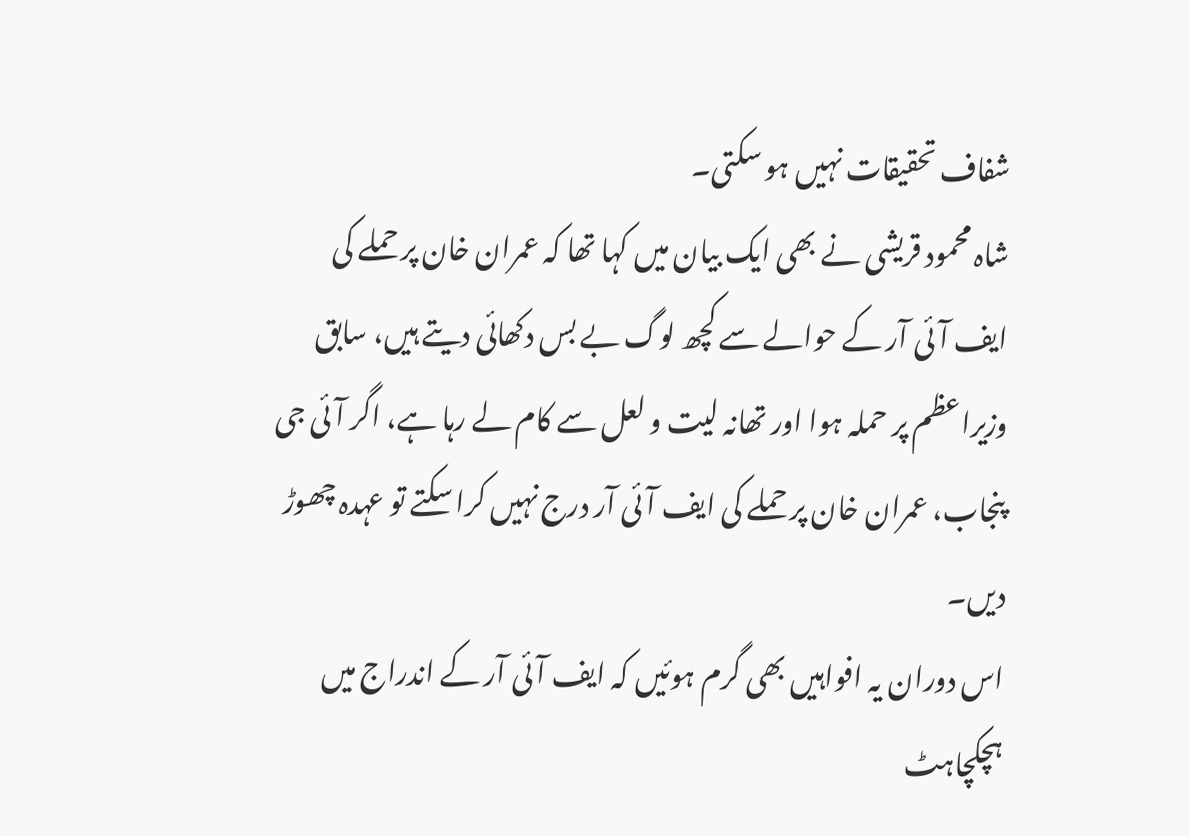شفاف تحقیقات نہیں ہو سکتی۔
شاہ محمود قریشی نے بھی ایک بیان میں کہا تھا کہ عمران خان پر حملے کی ایف آئی آر کے حوالے سے کچھ لوگ بے بس دکھائی دیتے ہیں، سابق وزیراعظم پر حملہ ہوا اور تھانہ لیت و لعل سے کام لے رہا ہے، اگر آئی جی پنجاب، عمران خان پر حملے کی ایف آئی آر درج نہیں کرا سکتے تو عہدہ چھوڑ دیں۔
اس دوران یہ افواہیں بھی گرم ہوئیں کہ ایف آئی آر کے اندراج میں ہچکچاہٹ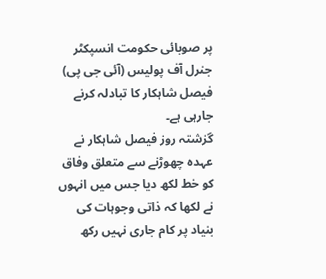پر صوبائی حکومت انسپکٹر جنرل آف پولیس (آئی جی پی) فیصل شاہکار کا تبادلہ کرنے جارہی ہے۔
گزشتہ روز فیصل شاہکار نے عہدہ چھوڑنے سے متعلق وفاق کو خط لکھ دیا جس میں انہوں نے لکھا کہ ذاتی وجوہات کی بنیاد پر کام جاری نہیں رکھ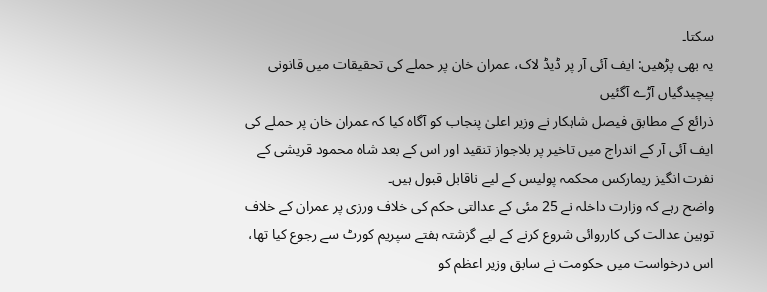سکتا۔
یہ بھی پڑھیں: ایف آئی آر پر ڈیڈ لاک، عمران خان پر حملے کی تحقیقات میں قانونی پیچیدگیاں آڑے آگئیں
ذرائع کے مطابق فیصل شاہکار نے وزیر اعلیٰ پنجاب کو آگاہ کیا کہ عمران خان پر حملے کی ایف آئی آر کے اندراج میں تاخیر پر بلاجواز تنقید اور اس کے بعد شاہ محمود قریشی کے نفرت انگیز ریمارکس محکمہ پولیس کے لیے ناقابل قبول ہیں۔
واضح رہے کہ وزارت داخلہ نے 25 مئی کے عدالتی حکم کی خلاف ورزی پر عمران کے خلاف توہین عدالت کی کارروائی شروع کرنے کے لیے گزشتہ ہفتے سپریم کورٹ سے رجوع کیا تھا، اس درخواست میں حکومت نے سابق وزیر اعظم کو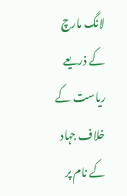لانگ مارچ کے ذریعے ریاست کے خلاف جہاد کے نام پر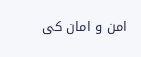امن و امان کی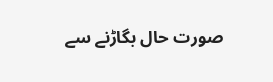صورت حال بگاڑنے سے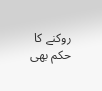روکنے کا حکم بھی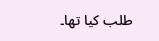طلب کیا تھا۔